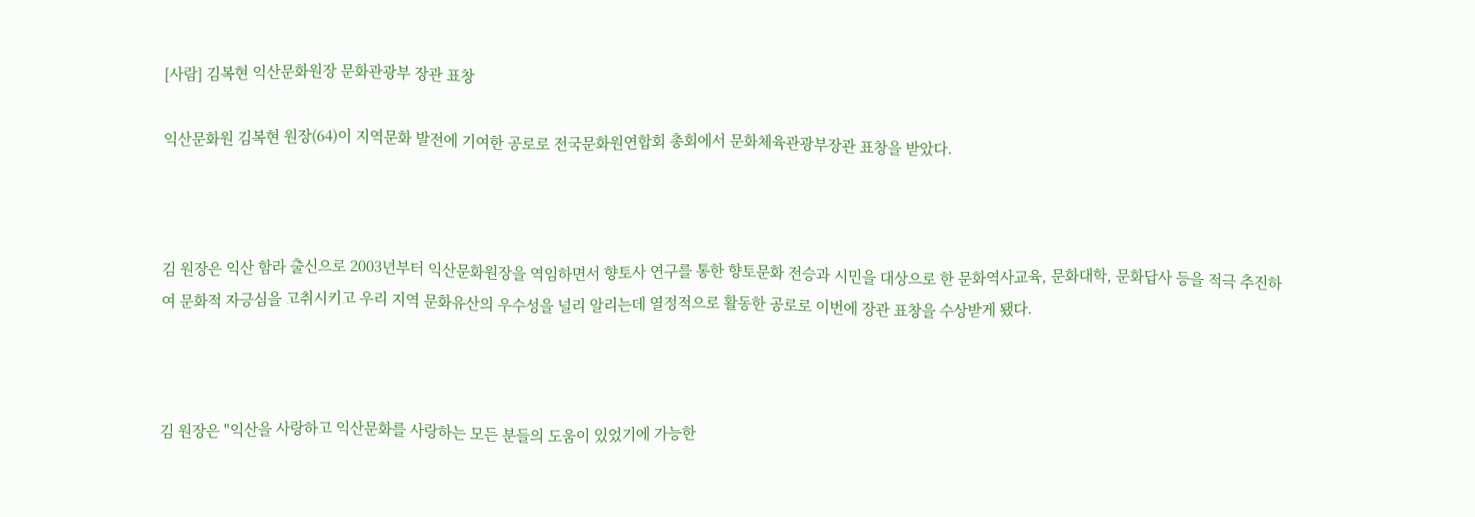[사람] 김복현 익산문화원장 문화관광부 장관 표창

익산문화원 김복현 원장(64)이 지역문화 발전에 기여한 공로로 전국문화원연합회 총회에서 문화체육관광부장관 표창을 받았다.



김 원장은 익산 함라 출신으로 2003년부터 익산문화원장을 역임하면서 향토사 연구를 통한 향토문화 전승과 시민을 대상으로 한 문화역사교육, 문화대학, 문화답사 등을 적극 추진하여 문화적 자긍심을 고취시키고 우리 지역 문화유산의 우수성을 널리 알리는데 열정적으로 활동한 공로로 이번에 장관 표창을 수상받게 됐다.



김 원장은 "익산을 사랑하고 익산문화를 사랑하는 모든 분들의 도움이 있었기에 가능한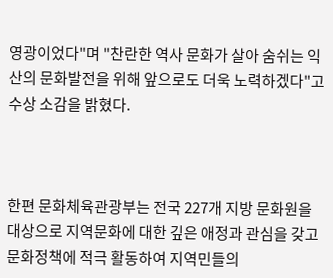영광이었다"며 "찬란한 역사 문화가 살아 숨쉬는 익산의 문화발전을 위해 앞으로도 더욱 노력하겠다"고 수상 소감을 밝혔다.



한편 문화체육관광부는 전국 227개 지방 문화원을 대상으로 지역문화에 대한 깊은 애정과 관심을 갖고 문화정책에 적극 활동하여 지역민들의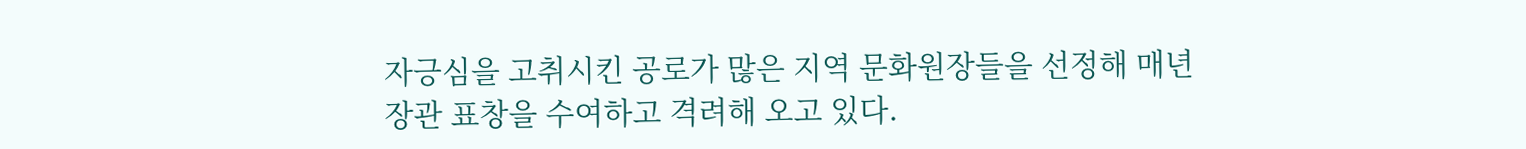자긍심을 고취시킨 공로가 많은 지역 문화원장들을 선정해 매년 장관 표창을 수여하고 격려해 오고 있다.